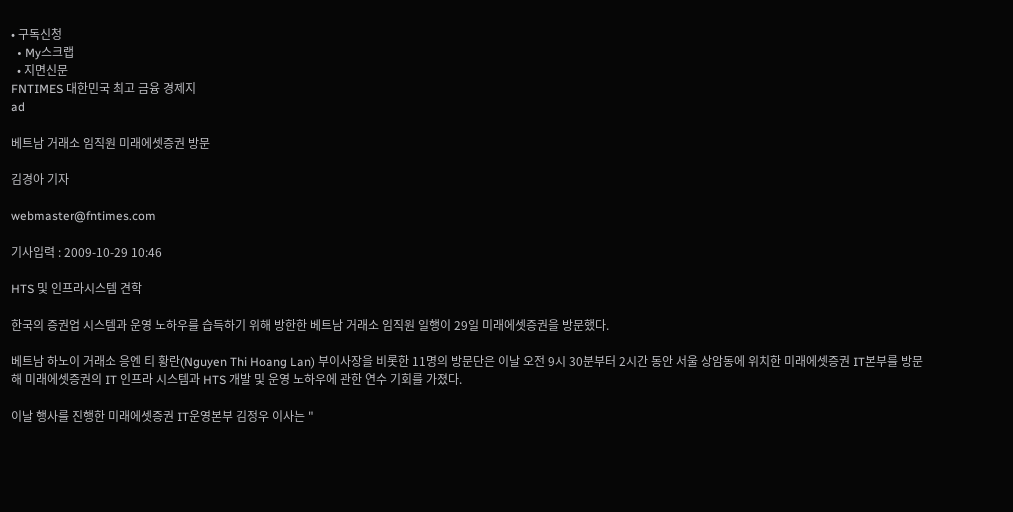• 구독신청
  • My스크랩
  • 지면신문
FNTIMES 대한민국 최고 금융 경제지
ad

베트남 거래소 임직원 미래에셋증권 방문

김경아 기자

webmaster@fntimes.com

기사입력 : 2009-10-29 10:46

HTS 및 인프라시스템 견학

한국의 증권업 시스템과 운영 노하우를 습득하기 위해 방한한 베트남 거래소 임직원 일행이 29일 미래에셋증권을 방문했다.

베트남 하노이 거래소 응엔 티 황란(Nguyen Thi Hoang Lan) 부이사장을 비롯한 11명의 방문단은 이날 오전 9시 30분부터 2시간 동안 서울 상암동에 위치한 미래에셋증권 IT본부를 방문해 미래에셋증권의 IT 인프라 시스템과 HTS 개발 및 운영 노하우에 관한 연수 기회를 가졌다.

이날 행사를 진행한 미래에셋증권 IT운영본부 김정우 이사는 "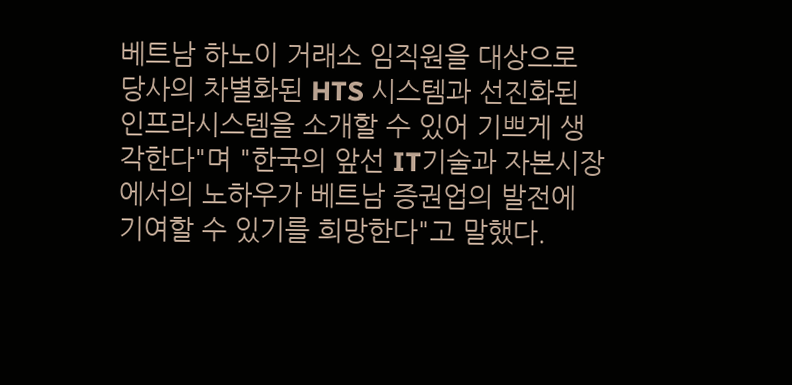베트남 하노이 거래소 임직원을 대상으로 당사의 차별화된 HTS 시스템과 선진화된 인프라시스템을 소개할 수 있어 기쁘게 생각한다"며 "한국의 앞선 IT기술과 자본시장에서의 노하우가 베트남 증권업의 발전에 기여할 수 있기를 희망한다"고 말했다.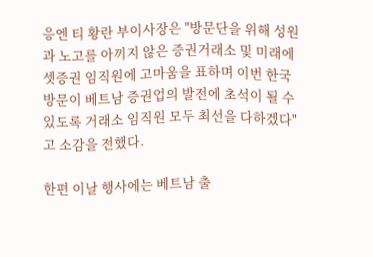응엔 티 황란 부이사장은 "방문단을 위해 성원과 노고를 아끼지 않은 증권거래소 및 미래에셋증권 임직원에 고마움을 표하며 이번 한국 방문이 베트남 증권업의 발전에 초석이 될 수 있도록 거래소 임직원 모두 최선을 다하겠다"고 소감을 전했다.

한편 이날 행사에는 베트남 출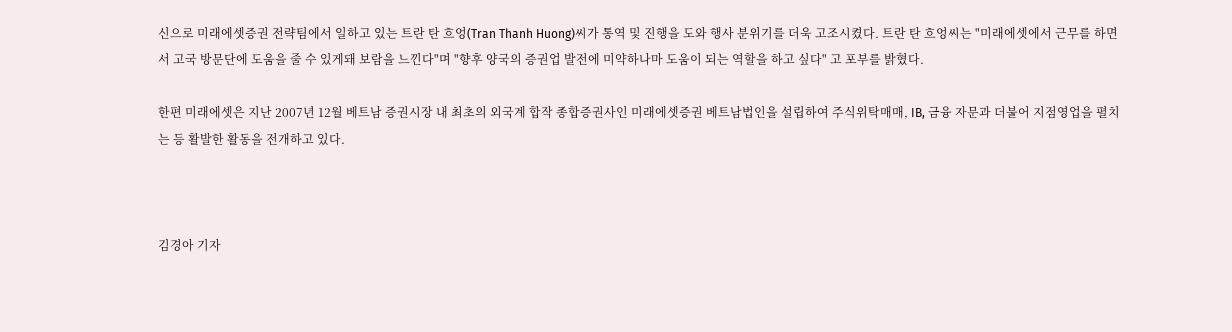신으로 미래에셋증권 전략팀에서 일하고 있는 트란 탄 흐엉(Tran Thanh Huong)씨가 통역 및 진행을 도와 행사 분위기를 더욱 고조시켰다. 트란 탄 흐엉씨는 "미래에셋에서 근무를 하면서 고국 방문단에 도움을 줄 수 있게돼 보람을 느낀다"며 "향후 양국의 증권업 발전에 미약하나마 도움이 되는 역할을 하고 싶다" 고 포부를 밝혔다.

한편 미래에셋은 지난 2007년 12월 베트남 증권시장 내 최초의 외국계 합작 종합증권사인 미래에셋증권 베트남법인을 설립하여 주식위탁매매, IB, 금융 자문과 더불어 지점영업을 펼치는 등 활발한 활동을 전개하고 있다.



김경아 기자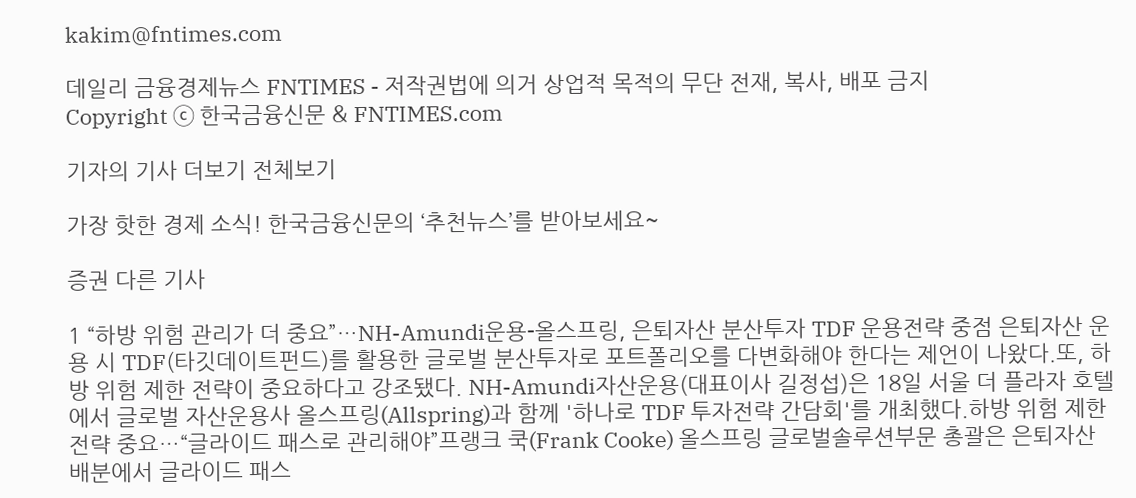kakim@fntimes.com

데일리 금융경제뉴스 FNTIMES - 저작권법에 의거 상업적 목적의 무단 전재, 복사, 배포 금지
Copyright ⓒ 한국금융신문 & FNTIMES.com

기자의 기사 더보기 전체보기

가장 핫한 경제 소식! 한국금융신문의 ‘추천뉴스’를 받아보세요~

증권 다른 기사

1 “하방 위험 관리가 더 중요”…NH-Amundi운용-올스프링, 은퇴자산 분산투자 TDF 운용전략 중점 은퇴자산 운용 시 TDF(타깃데이트펀드)를 활용한 글로벌 분산투자로 포트폴리오를 다변화해야 한다는 제언이 나왔다.또, 하방 위험 제한 전략이 중요하다고 강조됐다. NH-Amundi자산운용(대표이사 길정섭)은 18일 서울 더 플라자 호텔에서 글로벌 자산운용사 올스프링(Allspring)과 함께 '하나로 TDF 투자전략 간담회'를 개최했다.하방 위험 제한 전략 중요…“글라이드 패스로 관리해야”프랭크 쿡(Frank Cooke) 올스프링 글로벌솔루션부문 총괄은 은퇴자산 배분에서 글라이드 패스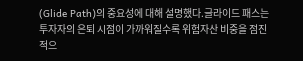(Glide Path)의 중요성에 대해 설명했다.글라이드 패스는 투자자의 은퇴 시점이 가까워질수록 위험자산 비중을 점진적으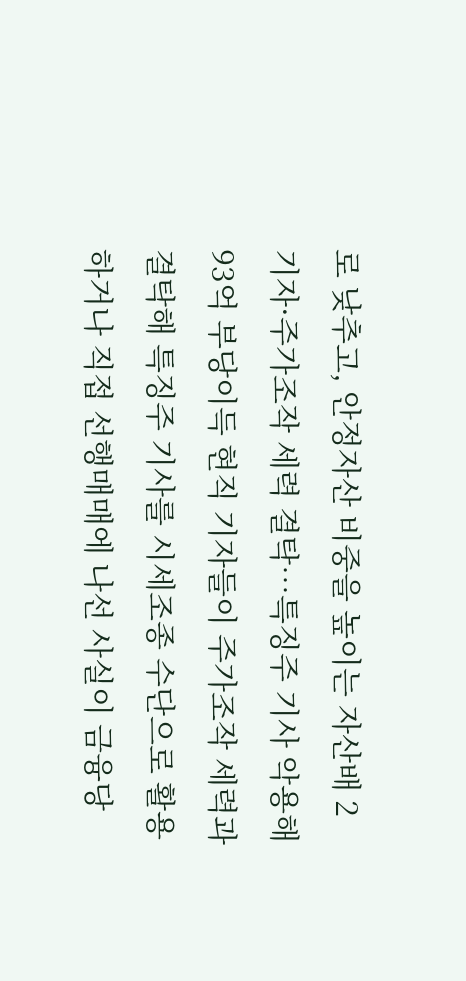로 낮추고, 안정자산 비중을 높이는 자산배 2 기자·주가조작 세력 결탁…특징주 기사 악용해 93억 부당이득 현직 기자들이 주가조작 세력과 결탁해 특징주 기사를 시세조종 수단으로 활용하거나 직접 선행매매에 나선 사실이 금융당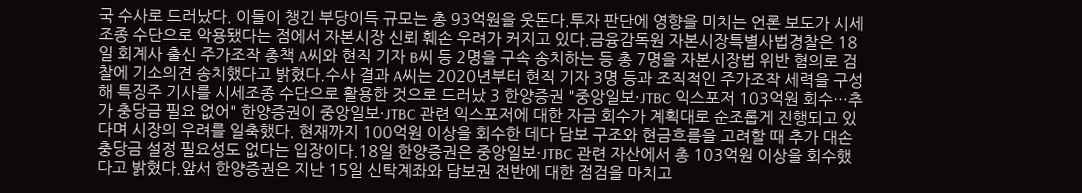국 수사로 드러났다. 이들이 챙긴 부당이득 규모는 총 93억원을 웃돈다.투자 판단에 영향을 미치는 언론 보도가 시세조종 수단으로 악용됐다는 점에서 자본시장 신뢰 훼손 우려가 커지고 있다.금융감독원 자본시장특별사법경찰은 18일 회계사 출신 주가조작 총책 A씨와 현직 기자 B씨 등 2명을 구속 송치하는 등 총 7명을 자본시장법 위반 혐의로 검찰에 기소의견 송치했다고 밝혔다.수사 결과 A씨는 2020년부터 현직 기자 3명 등과 조직적인 주가조작 세력을 구성해 특징주 기사를 시세조종 수단으로 활용한 것으로 드러났 3 한양증권 "중앙일보·JTBC 익스포저 103억원 회수…추가 충당금 필요 없어" 한양증권이 중앙일보·JTBC 관련 익스포저에 대한 자금 회수가 계획대로 순조롭게 진행되고 있다며 시장의 우려를 일축했다. 현재까지 100억원 이상을 회수한 데다 담보 구조와 현금흐름을 고려할 때 추가 대손충당금 설정 필요성도 없다는 입장이다.18일 한양증권은 중앙일보·JTBC 관련 자산에서 총 103억원 이상을 회수했다고 밝혔다.앞서 한양증권은 지난 15일 신탁계좌와 담보권 전반에 대한 점검을 마치고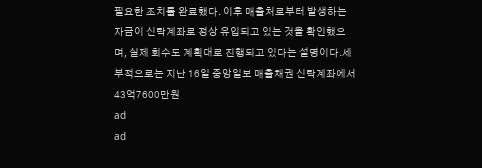필요한 조치를 완료했다. 이후 매출처로부터 발생하는 자금이 신탁계좌로 정상 유입되고 있는 것을 확인했으며, 실제 회수도 계획대로 진행되고 있다는 설명이다.세부적으로는 지난 16일 중앙일보 매출채권 신탁계좌에서 43억7600만원
ad
ad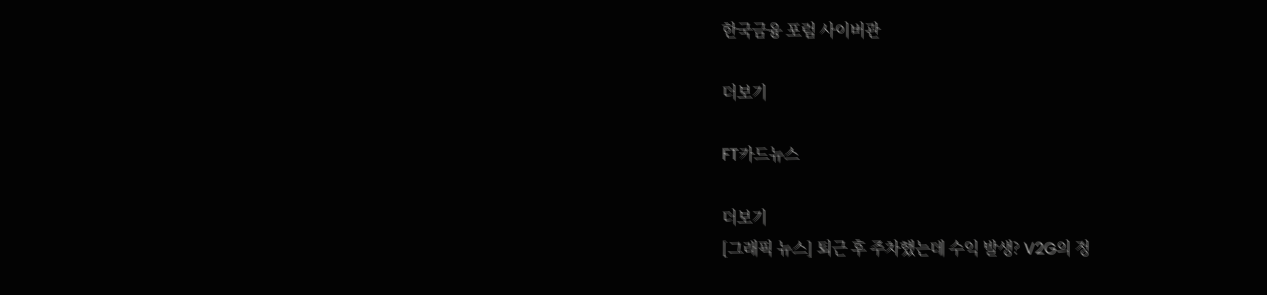한국금융 포럼 사이버관

더보기

FT카드뉴스

더보기
[그래픽 뉴스] 퇴근 후 주차했는데 수익 발생? V2G의 정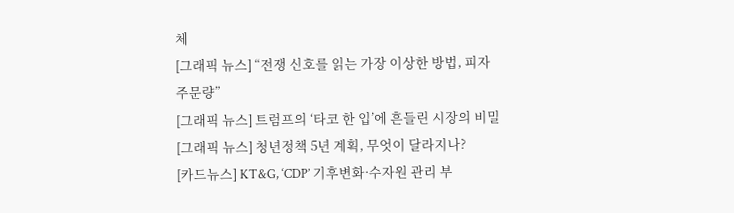체
[그래픽 뉴스] “전쟁 신호를 읽는 가장 이상한 방법, 피자 주문량”
[그래픽 뉴스] 트럼프의 ‘타코 한 입’에 흔들린 시장의 비밀
[그래픽 뉴스] 청년정책 5년 계획, 무엇이 달라지나?
[카드뉴스] KT&G, ‘CDP’ 기후변화·수자원 관리 부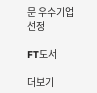문 우수기업 선정

FT도서

더보기